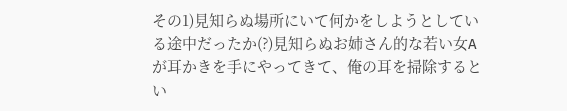その1)見知らぬ場所にいて何かをしようとしている途中だったか(?)見知らぬお姉さん的な若い女Aが耳かきを手にやってきて、俺の耳を掃除するとい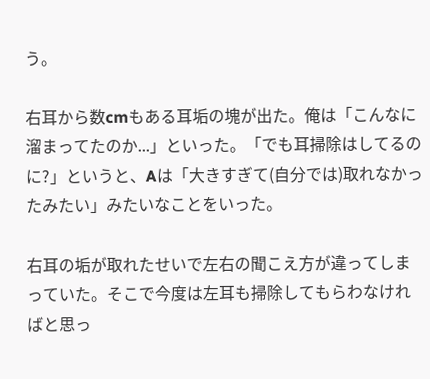う。

右耳から数cmもある耳垢の塊が出た。俺は「こんなに溜まってたのか...」といった。「でも耳掃除はしてるのに?」というと、Aは「大きすぎて(自分では)取れなかったみたい」みたいなことをいった。

右耳の垢が取れたせいで左右の聞こえ方が違ってしまっていた。そこで今度は左耳も掃除してもらわなければと思っ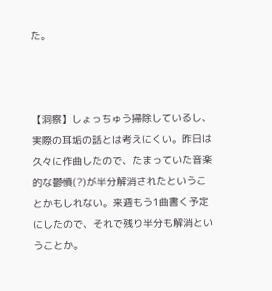た。



【洞察】しょっちゅう掃除しているし、実際の耳垢の話とは考えにくい。昨日は久々に作曲したので、たまっていた音楽的な鬱憤(?)が半分解消されたということかもしれない。来週もう1曲書く予定にしたので、それで残り半分も解消ということか。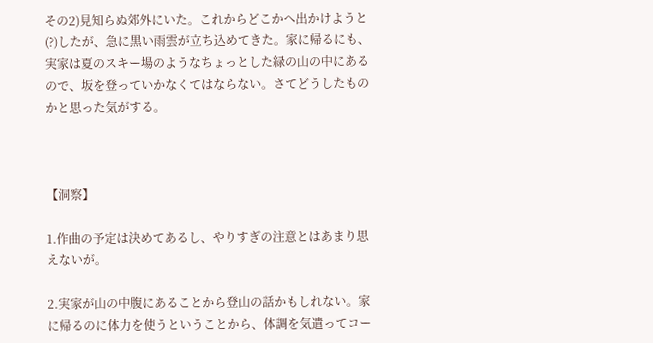その2)見知らぬ郊外にいた。これからどこかへ出かけようと(?)したが、急に黒い雨雲が立ち込めてきた。家に帰るにも、実家は夏のスキー場のようなちょっとした緑の山の中にあるので、坂を登っていかなくてはならない。さてどうしたものかと思った気がする。



【洞察】

1.作曲の予定は決めてあるし、やりすぎの注意とはあまり思えないが。

2.実家が山の中腹にあることから登山の話かもしれない。家に帰るのに体力を使うということから、体調を気遣ってコー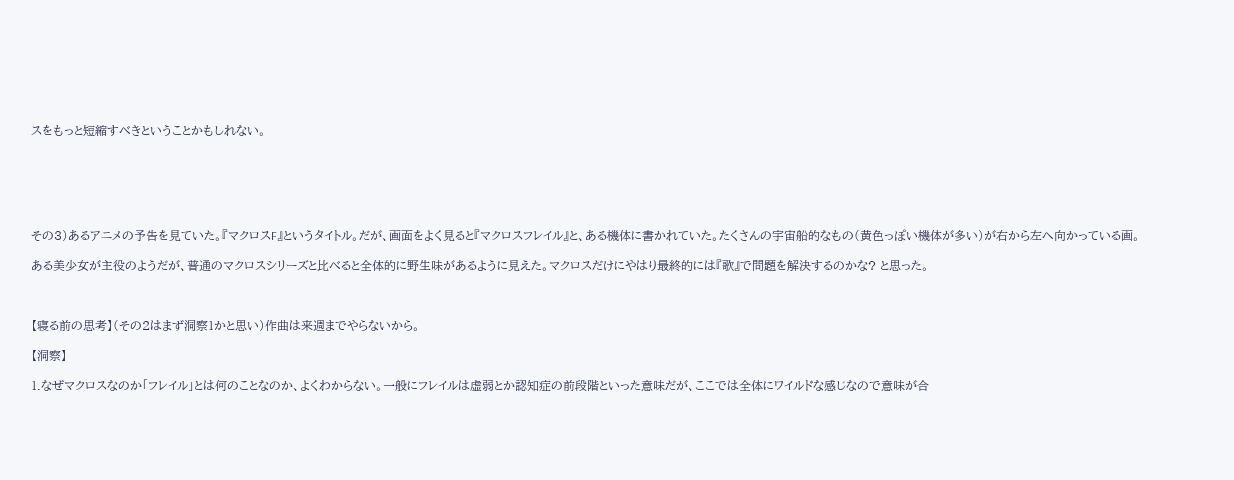スをもっと短縮すべきということかもしれない。






その3)あるアニメの予告を見ていた。『マクロスF』というタイトル。だが、画面をよく見ると『マクロスフレイル』と、ある機体に書かれていた。たくさんの宇宙船的なもの(黄色っぽい機体が多い)が右から左へ向かっている画。

ある美少女が主役のようだが、普通のマクロスシリーズと比べると全体的に野生味があるように見えた。マクロスだけにやはり最終的には『歌』で問題を解決するのかな? と思った。



【寝る前の思考】(その2はまず洞察1かと思い)作曲は来週までやらないから。

【洞察】

1.なぜマクロスなのか「フレイル」とは何のことなのか、よくわからない。一般にフレイルは虚弱とか認知症の前段階といった意味だが、ここでは全体にワイルドな感じなので意味が合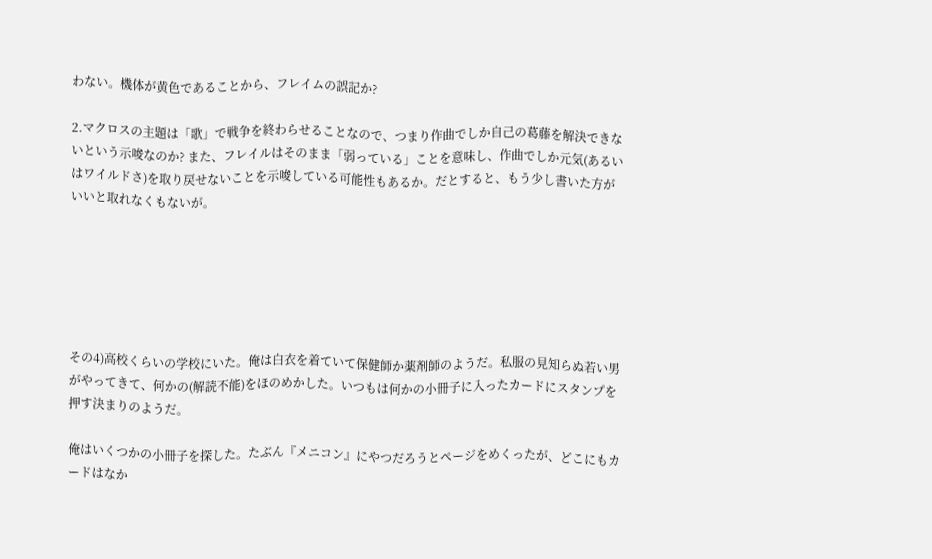わない。機体が黄色であることから、フレイムの誤記か?

2.マクロスの主題は「歌」で戦争を終わらせることなので、つまり作曲でしか自己の葛藤を解決できないという示唆なのか? また、フレイルはそのまま「弱っている」ことを意味し、作曲でしか元気(あるいはワイルドさ)を取り戻せないことを示唆している可能性もあるか。だとすると、もう少し書いた方がいいと取れなくもないが。






その4)高校くらいの学校にいた。俺は白衣を着ていて保健師か薬剤師のようだ。私服の見知らぬ若い男がやってきて、何かの(解読不能)をほのめかした。いつもは何かの小冊子に入ったカードにスタンプを押す決まりのようだ。

俺はいくつかの小冊子を探した。たぶん『メニコン』にやつだろうとページをめくったが、どこにもカードはなか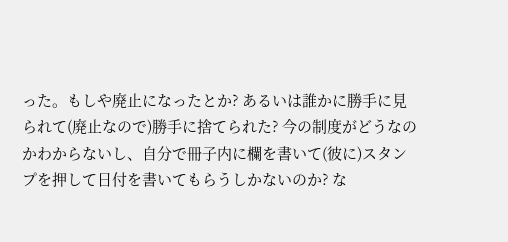った。もしや廃止になったとか? あるいは誰かに勝手に見られて(廃止なので)勝手に捨てられた? 今の制度がどうなのかわからないし、自分で冊子内に欄を書いて(彼に)スタンプを押して日付を書いてもらうしかないのか? な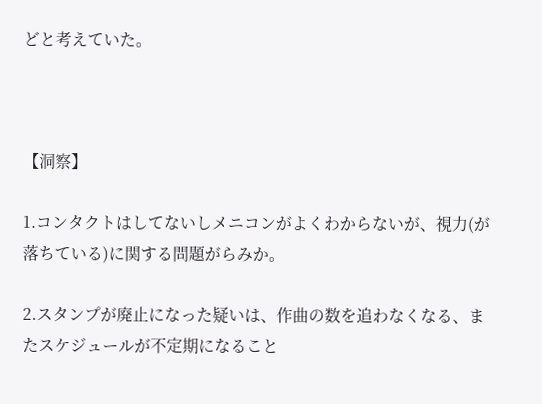どと考えていた。



【洞察】

1.コンタクトはしてないしメニコンがよくわからないが、視力(が落ちている)に関する問題がらみか。

2.スタンプが廃止になった疑いは、作曲の数を追わなくなる、またスケジュールが不定期になること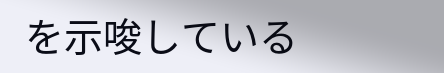を示唆している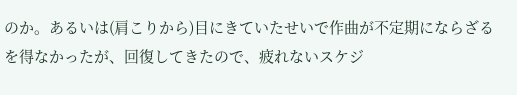のか。あるいは(肩こりから)目にきていたせいで作曲が不定期にならざるを得なかったが、回復してきたので、疲れないスケジ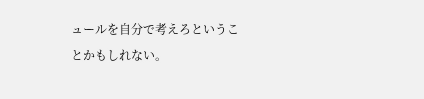ュールを自分で考えろということかもしれない。